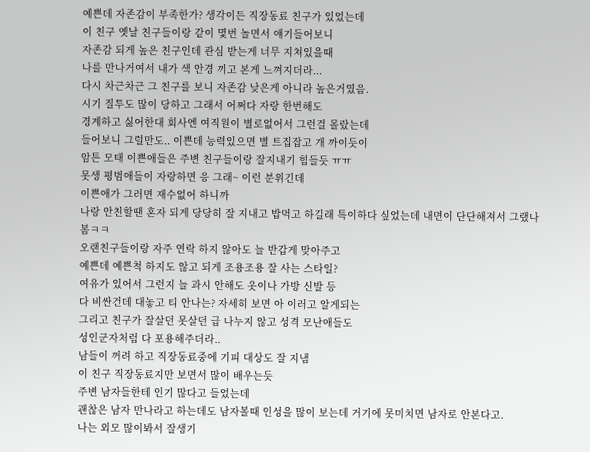예쁜데 자존감이 부족한가? 생각이든 직장동료 친구가 있었는데
이 친구 옛날 친구들이랑 같이 몇번 놀면서 얘기들어보니
자존감 되게 높은 친구인데 관심 받는게 너무 지쳐있을때
나를 만나거여서 내가 색 안경 끼고 본게 느껴지더라...
다시 차근차근 그 친구를 보니 자존감 낮은게 아니라 높은거였음.
시기 질투도 많이 당하고 그래서 어쩌다 자랑 한번해도
경계하고 싫어한대 회사엔 여직원이 별로없어서 그런걸 몰랐는데
들어보니 그럴만도.. 이쁜데 능력있으면 별 트집잡고 개 까이듯이
암튼 모태 이쁜애들은 주변 친구들이랑 잘지내기 힘들듯 ㅠㅠ
못생 평범애들이 자랑하면 응 그래~ 이런 분위긴데
이쁜애가 그러면 재수없어 하니까
나랑 안친할땐 혼자 되게 당당히 잘 지내고 밥먹고 하길래 특이하다 싶었는데 내면이 단단해져서 그랬나봄ㅋㅋ
오랜친구들이랑 자주 연락 하지 않아도 늘 반갑게 맞아주고
예쁜데 예쁜척 하지도 않고 되게 조용조용 잘 사는 스타일?
여유가 있어서 그런지 늘 과시 안해도 옷이나 가방 신발 등
다 비싼건데 대놓고 티 안나는? 자세히 보면 아 이러고 알게되는
그리고 친구가 잘살던 못살던 급 나누지 않고 성격 모난애들도
성인군자처럼 다 포용해주더라..
남들이 꺼려 하고 직장동료중에 기피 대상도 잘 지냄
이 친구 직장동료지만 보면서 많이 배우는듯
주변 남자들한테 인기 많다고 들었는데
괜찮은 남자 만나라고 하는데도 남자볼때 인성을 많이 보는데 거기에 못미치면 남자로 안본다고.
나는 외모 많이봐서 잘생기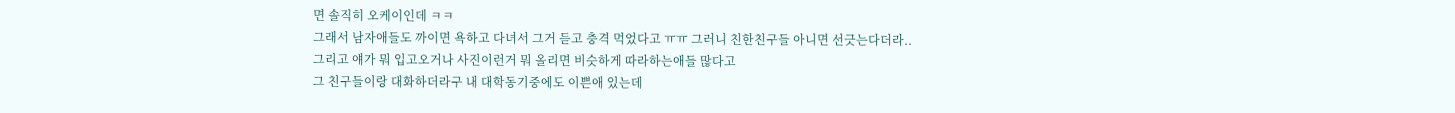면 솔직히 오케이인데 ㅋㅋ
그래서 남자애들도 까이면 욕하고 다녀서 그거 듣고 충격 먹었다고 ㅠㅠ 그러니 친한친구들 아니면 선긋는다더라..
그리고 얘가 뭐 입고오거나 사진이런거 뭐 올리면 비슷하게 따라하는애들 많다고
그 친구들이랑 대화하더라구 내 대학동기중에도 이쁜애 있는데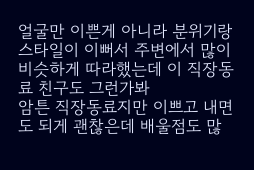얼굴만 이쁜게 아니라 분위기랑 스타일이 이뻐서 주변에서 많이 비슷하게 따라했는데 이 직장동료 친구도 그런가봐
암튼 직장동료지만 이쁘고 내면도 되게 괜찮은데 배울점도 많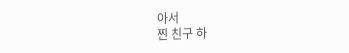아서
찐 친구 하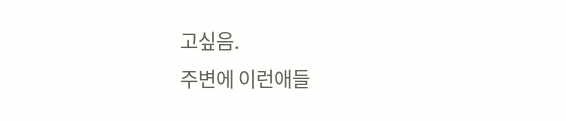고싶음.
주변에 이런애들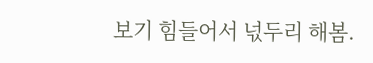보기 힘들어서 넋두리 해봄.